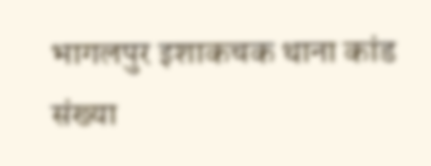भागलपुर इशाकचक थाना कांड संख्या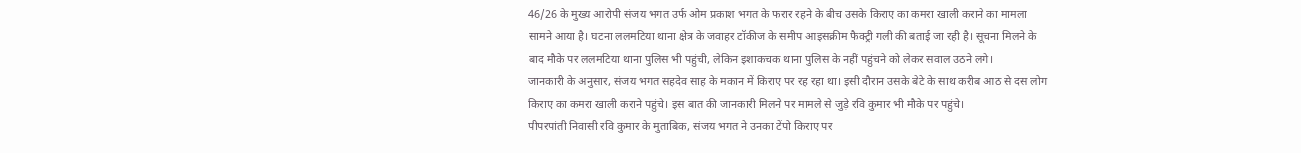46/26 के मुख्य आरोपी संजय भगत उर्फ ओम प्रकाश भगत के फरार रहने के बीच उसके किराए का कमरा खाली कराने का मामला सामने आया है। घटना ललमटिया थाना क्षेत्र के जवाहर टॉकीज के समीप आइसक्रीम फैक्ट्री गली की बताई जा रही है। सूचना मिलने के बाद मौके पर ललमटिया थाना पुलिस भी पहुंची, लेकिन इशाकचक थाना पुलिस के नहीं पहुंचने को लेकर सवाल उठने लगे।
जानकारी के अनुसार, संजय भगत सहदेव साह के मकान में किराए पर रह रहा था। इसी दौरान उसके बेटे के साथ करीब आठ से दस लोग किराए का कमरा खाली कराने पहुंचे। इस बात की जानकारी मिलने पर मामले से जुड़े रवि कुमार भी मौके पर पहुंचे।
पीपरपांती निवासी रवि कुमार के मुताबिक, संजय भगत ने उनका टेंपो किराए पर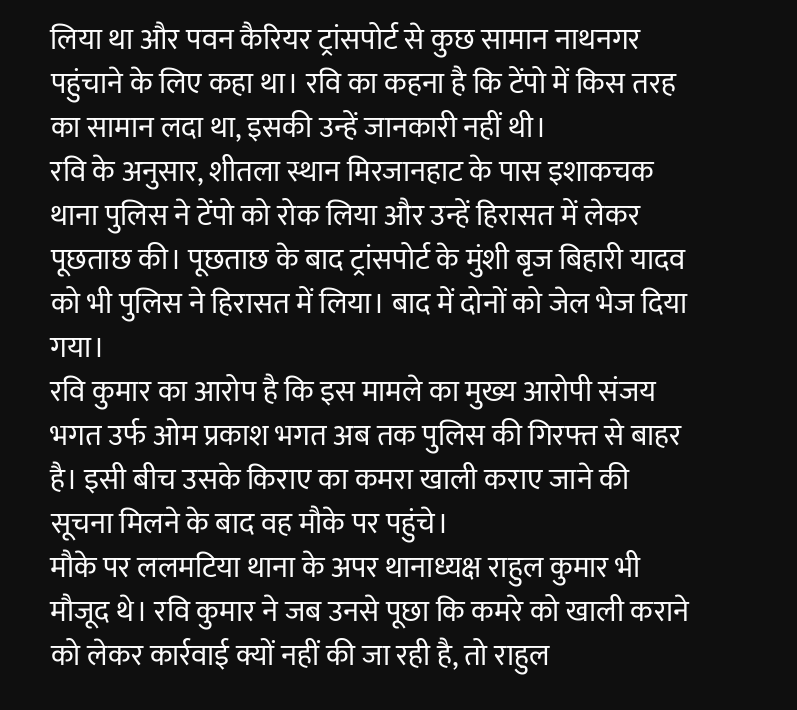लिया था और पवन कैरियर ट्रांसपोर्ट से कुछ सामान नाथनगर पहुंचाने के लिए कहा था। रवि का कहना है कि टेंपो में किस तरह का सामान लदा था, इसकी उन्हें जानकारी नहीं थी।
रवि के अनुसार, शीतला स्थान मिरजानहाट के पास इशाकचक थाना पुलिस ने टेंपो को रोक लिया और उन्हें हिरासत में लेकर पूछताछ की। पूछताछ के बाद ट्रांसपोर्ट के मुंशी बृज बिहारी यादव को भी पुलिस ने हिरासत में लिया। बाद में दोनों को जेल भेज दिया गया।
रवि कुमार का आरोप है कि इस मामले का मुख्य आरोपी संजय भगत उर्फ ओम प्रकाश भगत अब तक पुलिस की गिरफ्त से बाहर है। इसी बीच उसके किराए का कमरा खाली कराए जाने की सूचना मिलने के बाद वह मौके पर पहुंचे।
मौके पर ललमटिया थाना के अपर थानाध्यक्ष राहुल कुमार भी मौजूद थे। रवि कुमार ने जब उनसे पूछा कि कमरे को खाली कराने को लेकर कार्रवाई क्यों नहीं की जा रही है, तो राहुल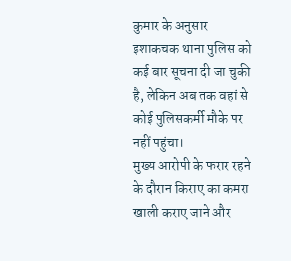कुमार के अनुसार इशाकचक थाना पुलिस को कई बार सूचना दी जा चुकी है, लेकिन अब तक वहां से कोई पुलिसकर्मी मौके पर नहीं पहुंचा।
मुख्य आरोपी के फरार रहने के दौरान किराए का कमरा खाली कराए जाने और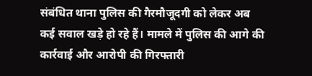संबंधित थाना पुलिस की गैरमौजूदगी को लेकर अब कई सवाल खड़े हो रहे हैं। मामले में पुलिस की आगे की कार्रवाई और आरोपी की गिरफ्तारी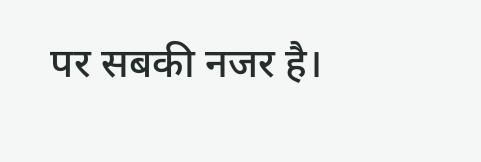पर सबकी नजर है।